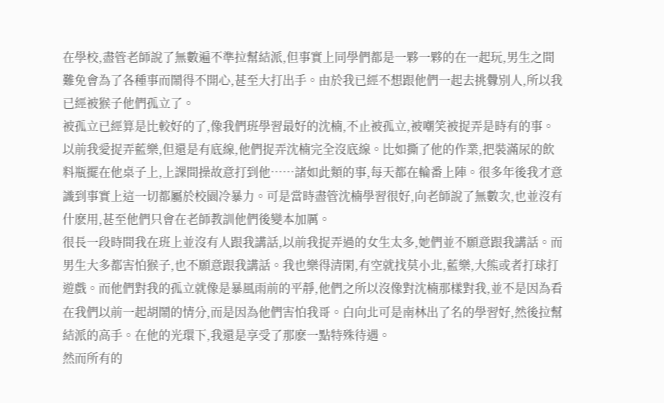在學校,盡管老師說了無數遍不準拉幫結派,但事實上同學們都是一夥一夥的在一起玩,男生之間難免會為了各種事而鬧得不開心,甚至大打出手。由於我已經不想跟他們一起去挑釁別人,所以我已經被猴子他們孤立了。
被孤立已經算是比較好的了,像我們班學習最好的沈楠,不止被孤立,被嘲笑被捉弄是時有的事。以前我愛捉弄藍樂,但還是有底線,他們捉弄沈楠完全沒底線。比如撕了他的作業,把裝滿尿的飲料瓶擺在他桌子上,上課間操故意打到他……諸如此類的事,每天都在輪番上陣。很多年後我才意識到事實上這一切都屬於校園冷暴力。可是當時盡管沈楠學習很好,向老師說了無數次,也並沒有什麽用,甚至他們只會在老師教訓他們後變本加厲。
很長一段時間我在班上並沒有人跟我講話,以前我捉弄過的女生太多,她們並不願意跟我講話。而男生大多都害怕猴子,也不願意跟我講話。我也樂得清閑,有空就找莫小北,藍樂,大熊或者打球打遊戲。而他們對我的孤立就像是暴風雨前的平靜,他們之所以沒像對沈楠那樣對我,並不是因為看在我們以前一起胡鬧的情分,而是因為他們害怕我哥。白向北可是南林出了名的學習好,然後拉幫結派的高手。在他的光環下,我還是享受了那麽一點特殊待遇。
然而所有的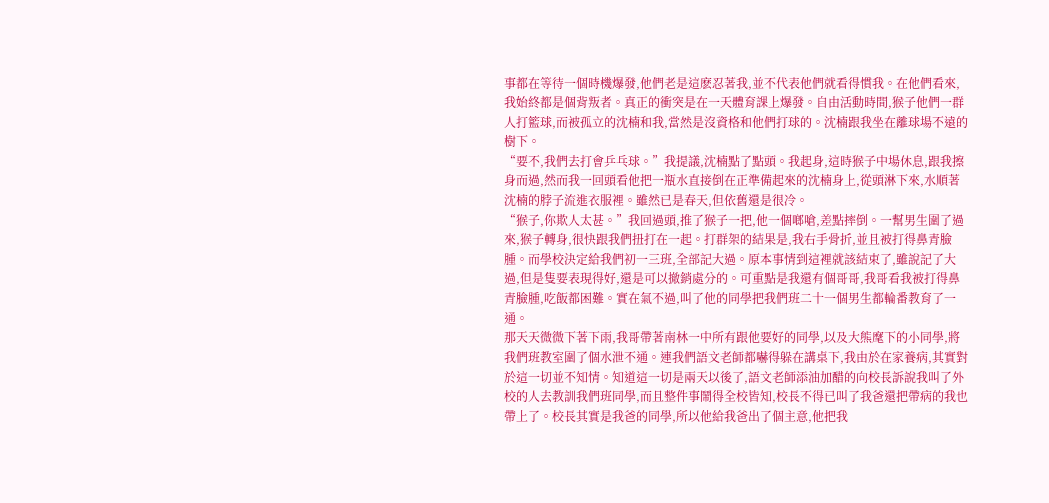事都在等待一個時機爆發,他們老是這麽忍著我,並不代表他們就看得慣我。在他們看來,我始終都是個背叛者。真正的衝突是在一天體育課上爆發。自由活動時間,猴子他們一群人打籃球,而被孤立的沈楠和我,當然是沒資格和他們打球的。沈楠跟我坐在離球場不遠的樹下。
“要不,我們去打會乒乓球。”我提議,沈楠點了點頭。我起身,這時猴子中場休息,跟我擦身而過,然而我一回頭看他把一瓶水直接倒在正準備起來的沈楠身上,從頭淋下來,水順著沈楠的脖子流進衣服裡。雖然已是春天,但依舊還是很冷。
“猴子,你欺人太甚。”我回過頭,推了猴子一把,他一個啷嗆,差點摔倒。一幫男生圍了過來,猴子轉身,很快跟我們扭打在一起。打群架的結果是,我右手骨折,並且被打得鼻青臉腫。而學校決定給我們初一三班,全部記大過。原本事情到這裡就該結束了,雖說記了大過,但是隻要表現得好,還是可以撤銷處分的。可重點是我還有個哥哥,我哥看我被打得鼻青臉腫,吃飯都困難。實在氣不過,叫了他的同學把我們班二十一個男生都輪番教育了一通。
那天天微微下著下雨,我哥帶著南林一中所有跟他要好的同學,以及大熊麾下的小同學,將我們班教室圍了個水泄不通。連我們語文老師都嚇得躲在講桌下,我由於在家養病,其實對於這一切並不知情。知道這一切是兩天以後了,語文老師添油加醋的向校長訴說我叫了外校的人去教訓我們班同學,而且整件事鬧得全校皆知,校長不得已叫了我爸還把帶病的我也帶上了。校長其實是我爸的同學,所以他給我爸出了個主意,他把我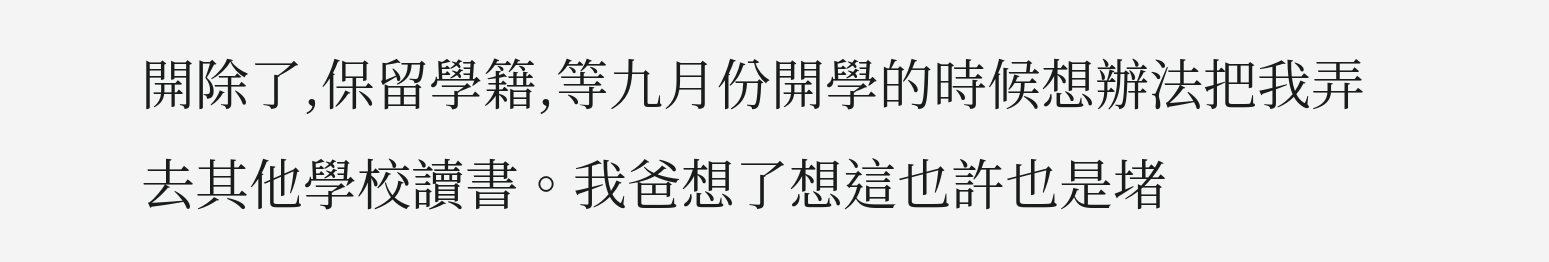開除了,保留學籍,等九月份開學的時候想辦法把我弄去其他學校讀書。我爸想了想這也許也是堵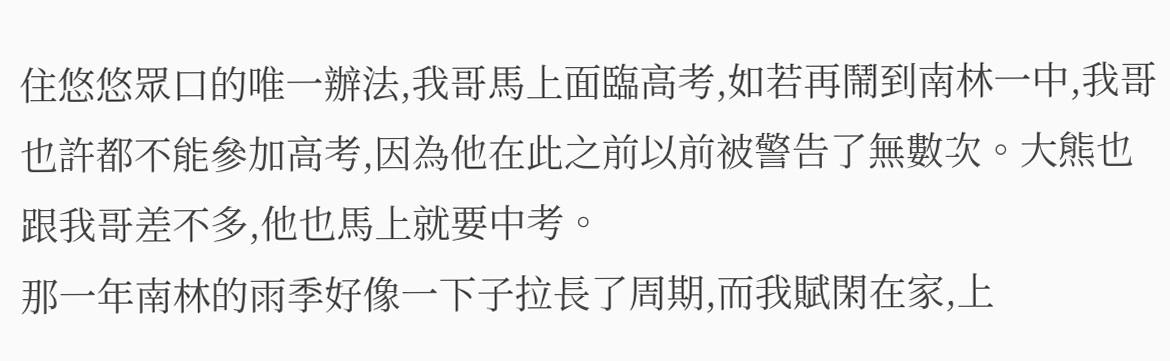住悠悠眾口的唯一辦法,我哥馬上面臨高考,如若再鬧到南林一中,我哥也許都不能參加高考,因為他在此之前以前被警告了無數次。大熊也跟我哥差不多,他也馬上就要中考。
那一年南林的雨季好像一下子拉長了周期,而我賦閑在家,上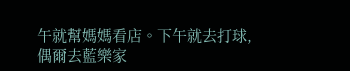午就幫媽媽看店。下午就去打球,偶爾去藍樂家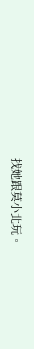找她跟莫小北玩。